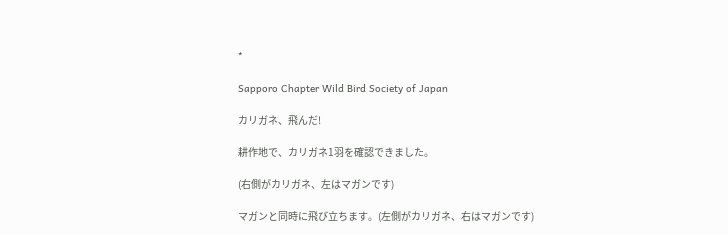*

Sapporo Chapter Wild Bird Society of Japan

カリガネ、飛んだ!

耕作地で、カリガネ1羽を確認できました。

(右側がカリガネ、左はマガンです)

マガンと同時に飛び立ちます。(左側がカリガネ、右はマガンです)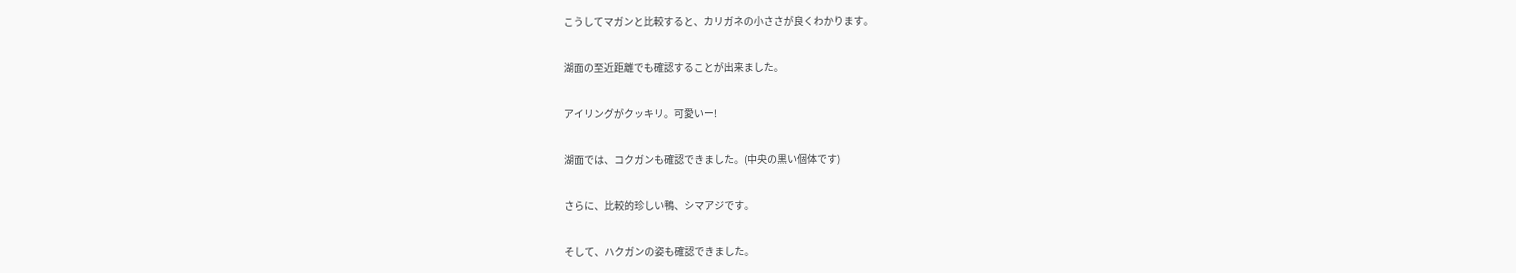こうしてマガンと比較すると、カリガネの小ささが良くわかります。

湖面の至近距離でも確認することが出来ました。

アイリングがクッキリ。可愛いー!

湖面では、コクガンも確認できました。(中央の黒い個体です)

さらに、比較的珍しい鴨、シマアジです。

そして、ハクガンの姿も確認できました。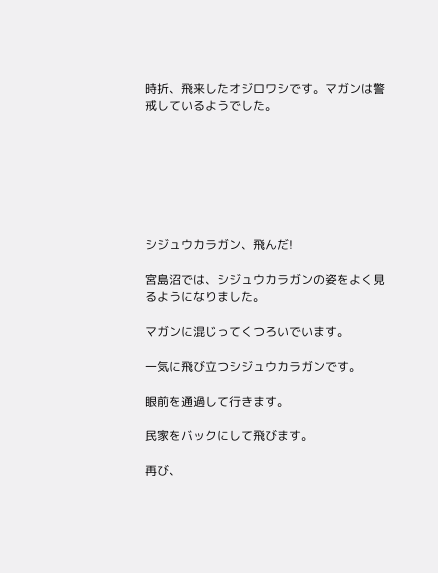時折、飛来したオジロワシです。マガンは警戒しているようでした。







シジュウカラガン、飛んだ!

宮島沼では、シジュウカラガンの姿をよく見るようになりました。

マガンに混じってくつろいでいます。

一気に飛び立つシジュウカラガンです。

眼前を通過して行きます。

民家をバックにして飛びます。

再び、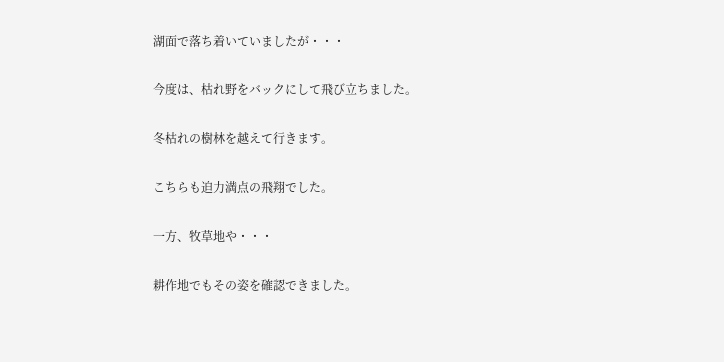湖面で落ち着いていましたが・・・

今度は、枯れ野をバックにして飛び立ちました。

冬枯れの樹林を越えて行きます。

こちらも迫力満点の飛翔でした。

一方、牧草地や・・・

耕作地でもその姿を確認できました。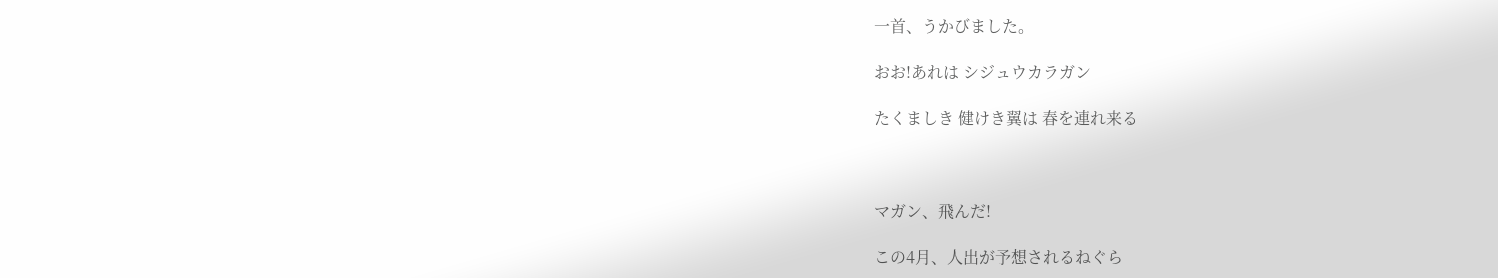一首、うかびました。

おお!あれは シジュウカラガン

たくましき 健けき翼は 春を連れ来る



マガン、飛んだ!

この4月、人出が予想されるねぐら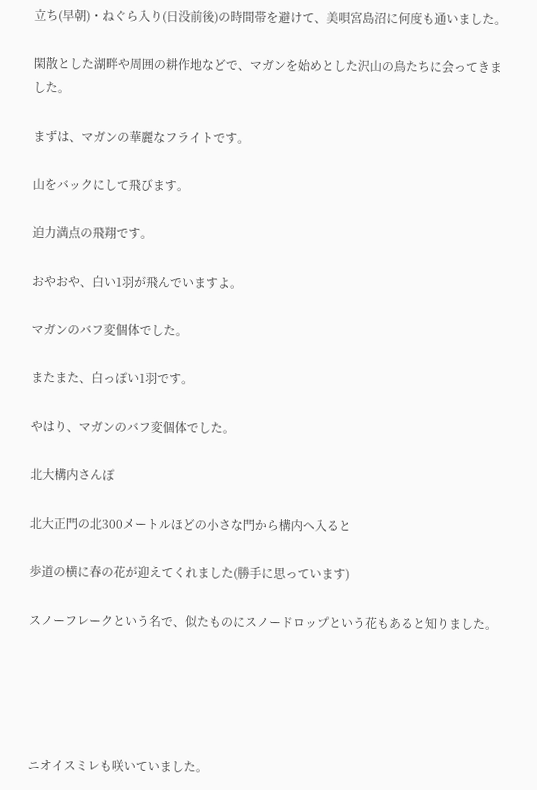立ち(早朝)・ねぐら入り(日没前後)の時間帯を避けて、美唄宮島沼に何度も通いました。

閑散とした湖畔や周囲の耕作地などで、マガンを始めとした沢山の鳥たちに会ってきました。

まずは、マガンの華麗なフライトです。

山をバックにして飛びます。

迫力満点の飛翔です。

おやおや、白い1羽が飛んでいますよ。

マガンのバフ変個体でした。

またまた、白っぽい1羽です。

やはり、マガンのバフ変個体でした。

北大構内さんぽ

北大正門の北300メートルほどの小さな門から構内へ入ると

歩道の横に春の花が迎えてくれました(勝手に思っています)

スノーフレークという名で、似たものにスノードロップという花もあると知りました。





ニオイスミレも咲いていました。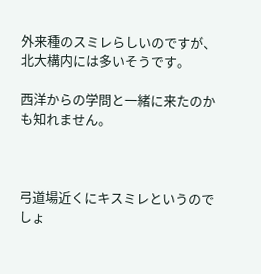外来種のスミレらしいのですが、北大構内には多いそうです。

西洋からの学問と一緒に来たのかも知れません。



弓道場近くにキスミレというのでしょ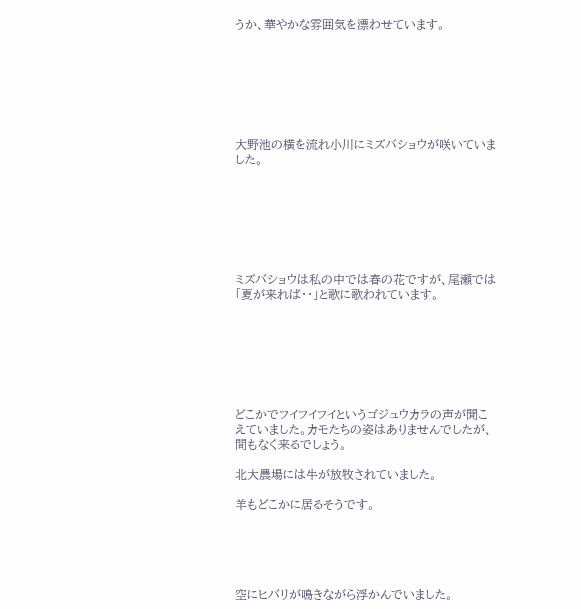うか、華やかな雰囲気を漂わせています。







大野池の横を流れ小川にミズバショウが咲いていました。







ミズバショウは私の中では春の花ですが、尾瀬では「夏が来れば・・」と歌に歌われています。







どこかでフイフイフイというゴジュウカラの声が聞こえていました。カモたちの姿はありませんでしたが、間もなく来るでしょう。

北大農場には牛が放牧されていました。

羊もどこかに居るそうです。





空にヒバリが鳴きながら浮かんでいました。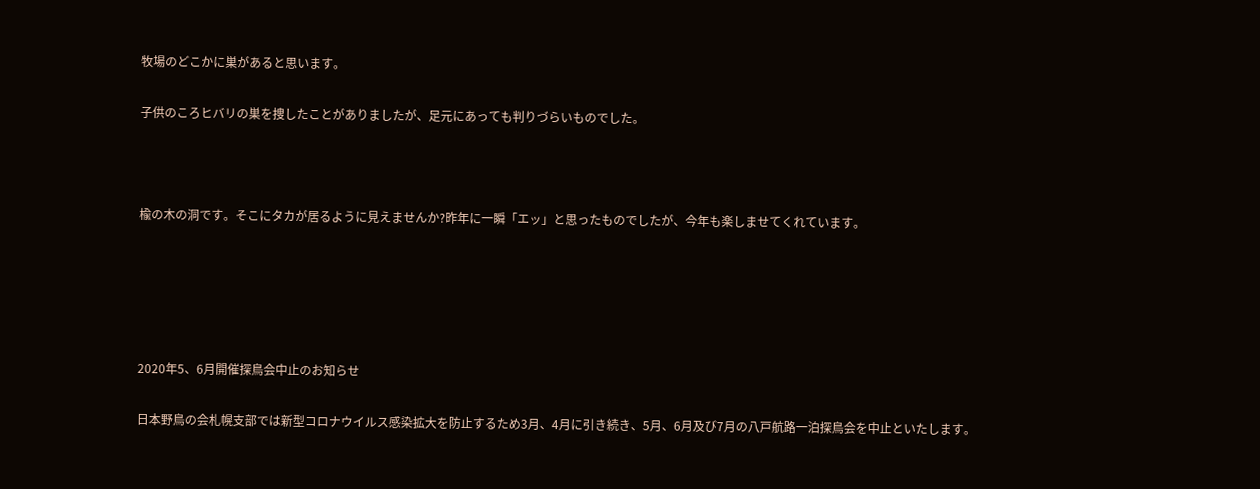牧場のどこかに巣があると思います。

子供のころヒバリの巣を捜したことがありましたが、足元にあっても判りづらいものでした。



楡の木の洞です。そこにタカが居るように見えませんか?昨年に一瞬「エッ」と思ったものでしたが、今年も楽しませてくれています。





2020年5、6月開催探鳥会中止のお知らせ

日本野鳥の会札幌支部では新型コロナウイルス感染拡大を防止するため3月、4月に引き続き、5月、6月及び7月の八戸航路一泊探鳥会を中止といたします。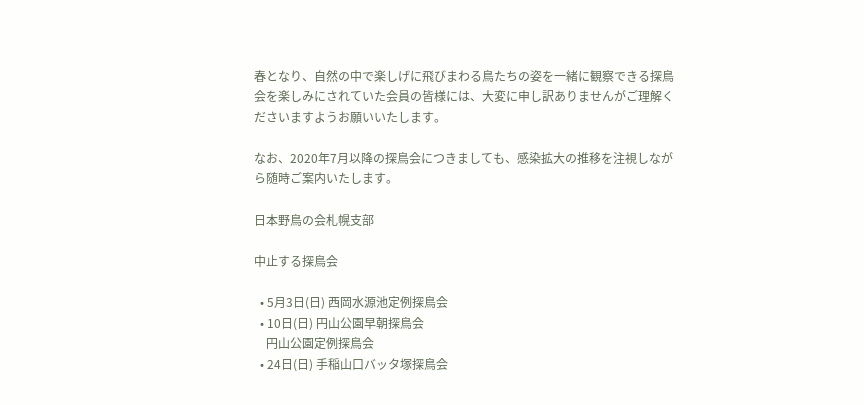春となり、自然の中で楽しげに飛びまわる鳥たちの姿を一緒に観察できる探鳥会を楽しみにされていた会員の皆様には、大変に申し訳ありませんがご理解くださいますようお願いいたします。

なお、2020年7月以降の探鳥会につきましても、感染拡大の推移を注視しながら随時ご案内いたします。

日本野鳥の会札幌支部

中止する探鳥会

  • 5月3日(日) 西岡水源池定例探鳥会
  • 10日(日) 円山公園早朝探鳥会
    円山公園定例探鳥会
  • 24日(日) 手稲山口バッタ塚探鳥会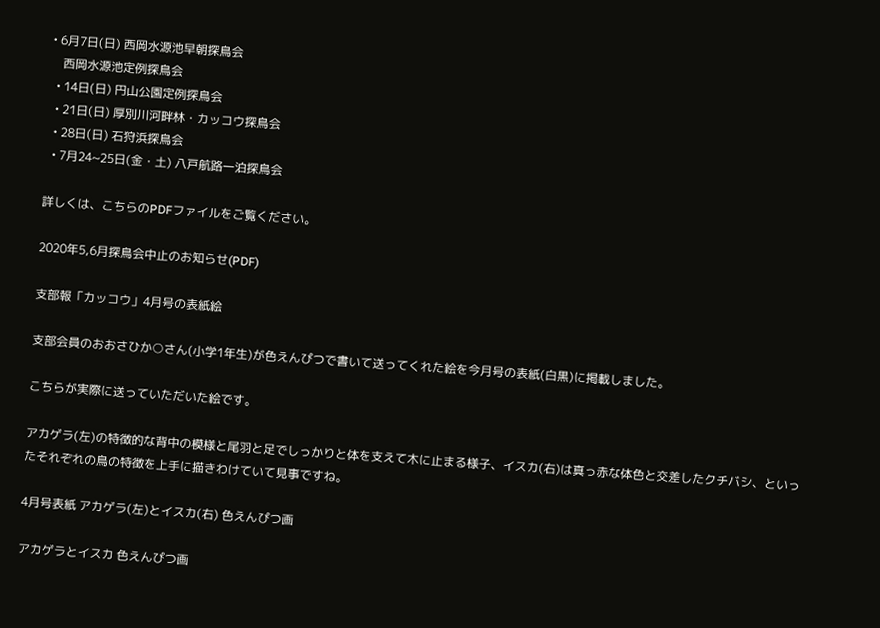• 6月7日(日) 西岡水源池早朝探鳥会
    西岡水源池定例探鳥会
  • 14日(日) 円山公園定例探鳥会
  • 21日(日) 厚別川河畔林・カッコウ探鳥会
  • 28日(日) 石狩浜探鳥会
  • 7月24~25日(金・土) 八戸航路一泊探鳥会

詳しくは、こちらのPDFファイルをご覧ください。

2020年5,6月探鳥会中止のお知らせ(PDF)

支部報「カッコウ」4月号の表紙絵

支部会員のおおさひか○さん(小学1年生)が色えんぴつで書いて送ってくれた絵を今月号の表紙(白黒)に掲載しました。

こちらが実際に送っていただいた絵です。

アカゲラ(左)の特徴的な背中の模様と尾羽と足でしっかりと体を支えて木に止まる様子、イスカ(右)は真っ赤な体色と交差したクチバシ、といったそれぞれの鳥の特徴を上手に描きわけていて見事ですね。

4月号表紙 アカゲラ(左)とイスカ(右) 色えんぴつ画

アカゲラとイスカ 色えんぴつ画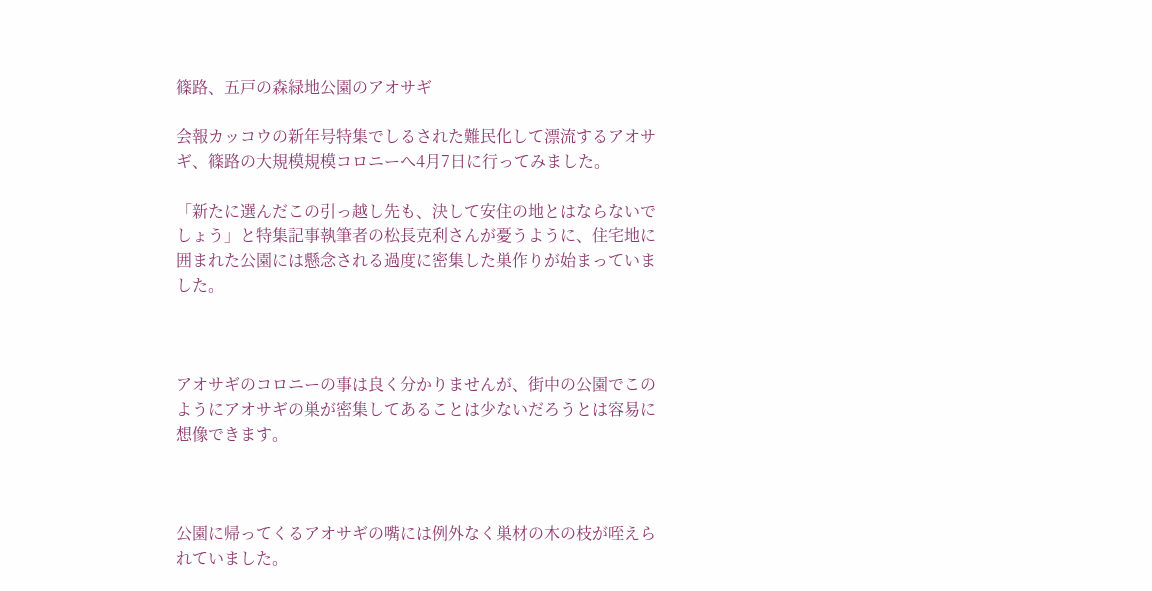篠路、五戸の森緑地公園のアオサギ

会報カッコウの新年号特集でしるされた難民化して漂流するアオサギ、篠路の大規模規模コロニーへ4月7日に行ってみました。

「新たに選んだこの引っ越し先も、決して安住の地とはならないでしょう」と特集記事執筆者の松長克利さんが憂うように、住宅地に囲まれた公園には懸念される過度に密集した巣作りが始まっていました。



アオサギのコロニーの事は良く分かりませんが、街中の公園でこのようにアオサギの巣が密集してあることは少ないだろうとは容易に想像できます。



公園に帰ってくるアオサギの嘴には例外なく巣材の木の枝が咥えられていました。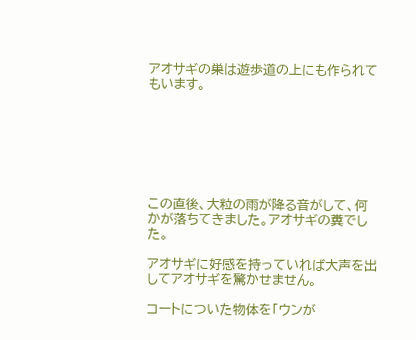アオサギの巣は遊歩道の上にも作られてもいます。







この直後、大粒の雨が降る音がして、何かが落ちてきました。アオサギの糞でした。

アオサギに好感を持っていれば大声を出してアオサギを驚かせません。

コートについた物体を「ウンが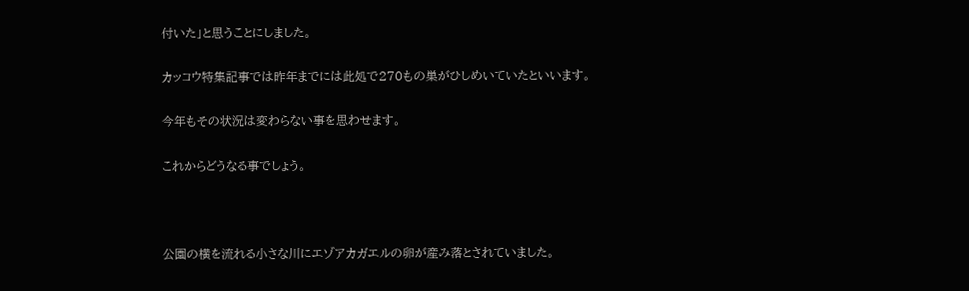付いた」と思うことにしました。

カッコウ特集記事では昨年までには此処で270もの巣がひしめいていたといいます。

今年もその状況は変わらない事を思わせます。

これからどうなる事でしょう。



公園の横を流れる小さな川にエゾアカガエルの卵が産み落とされていました。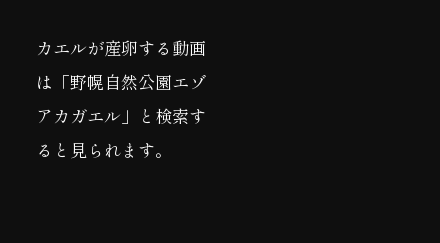カエルが産卵する動画は「野幌自然公園エゾアカガエル」と検索すると見られます。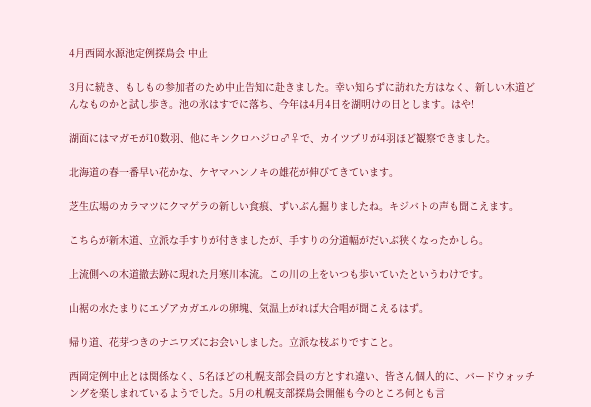4月西岡水源池定例探鳥会 中止

3月に続き、もしもの参加者のため中止告知に赴きました。幸い知らずに訪れた方はなく、新しい木道どんなものかと試し歩き。池の氷はすでに落ち、今年は4月4日を湖明けの日とします。はや!

湖面にはマガモが10数羽、他にキンクロハジロ♂♀で、カイツブリが4羽ほど観察できました。

北海道の春一番早い花かな、ケヤマハンノキの雄花が伸びてきています。

芝生広場のカラマツにクマゲラの新しい食痕、ずいぶん掘りましたね。キジバトの声も聞こえます。

こちらが新木道、立派な手すりが付きましたが、手すりの分道幅がだいぶ狭くなったかしら。

上流側への木道撤去跡に現れた月寒川本流。この川の上をいつも歩いていたというわけです。

山裾の水たまりにエゾアカガエルの卵塊、気温上がれば大合唱が聞こえるはず。

帰り道、花芽つきのナニワズにお会いしました。立派な枝ぶりですこと。

西岡定例中止とは関係なく、5名ほどの札幌支部会員の方とすれ違い、皆さん個人的に、バードウォッチングを楽しまれているようでした。5月の札幌支部探鳥会開催も今のところ何とも言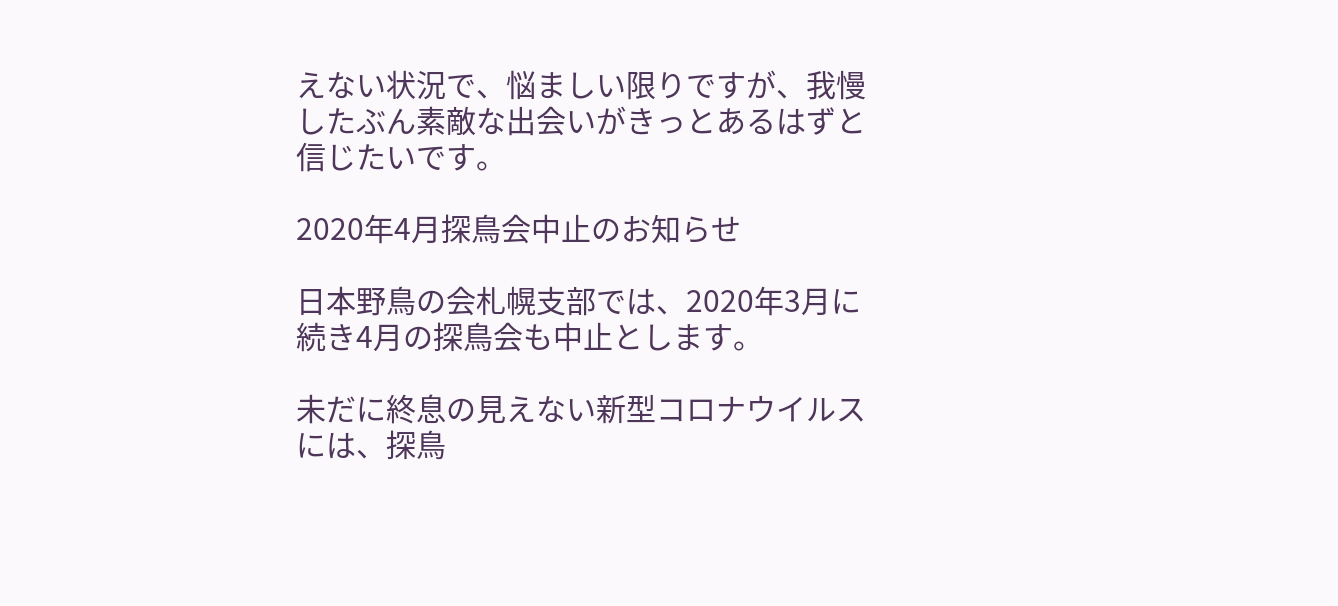えない状況で、悩ましい限りですが、我慢したぶん素敵な出会いがきっとあるはずと信じたいです。

2020年4月探鳥会中止のお知らせ

日本野鳥の会札幌支部では、2020年3月に続き4月の探鳥会も中止とします。

未だに終息の見えない新型コロナウイルスには、探鳥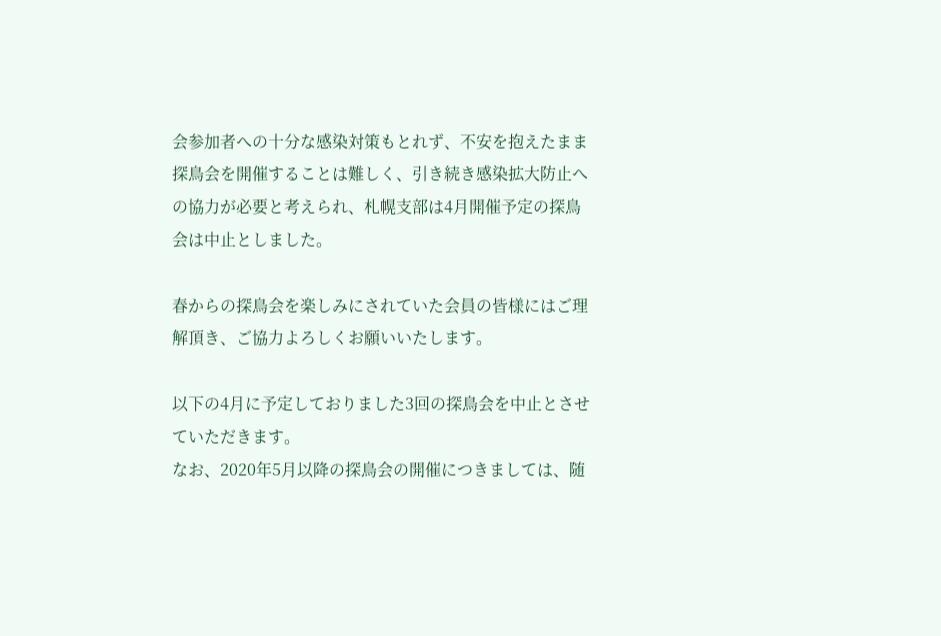会参加者への十分な感染対策もとれず、不安を抱えたまま探鳥会を開催することは難しく、引き続き感染拡大防止への協力が必要と考えられ、札幌支部は4月開催予定の探鳥会は中止としました。

春からの探鳥会を楽しみにされていた会員の皆様にはご理解頂き、ご協力よろしくお願いいたします。

以下の4月に予定しておりました3回の探鳥会を中止とさせていただきます。
なお、2020年5月以降の探鳥会の開催につきましては、随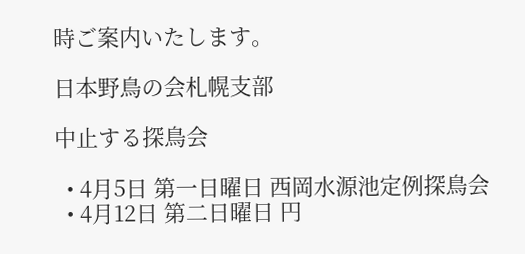時ご案内いたします。

日本野鳥の会札幌支部

中止する探鳥会

  • 4月5日 第一日曜日 西岡水源池定例探鳥会
  • 4月12日 第二日曜日 円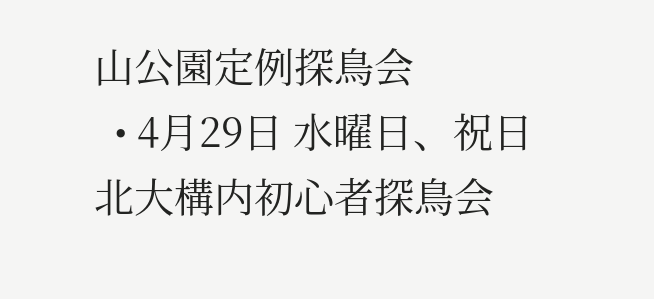山公園定例探鳥会
  • 4月29日 水曜日、祝日 北大構内初心者探鳥会